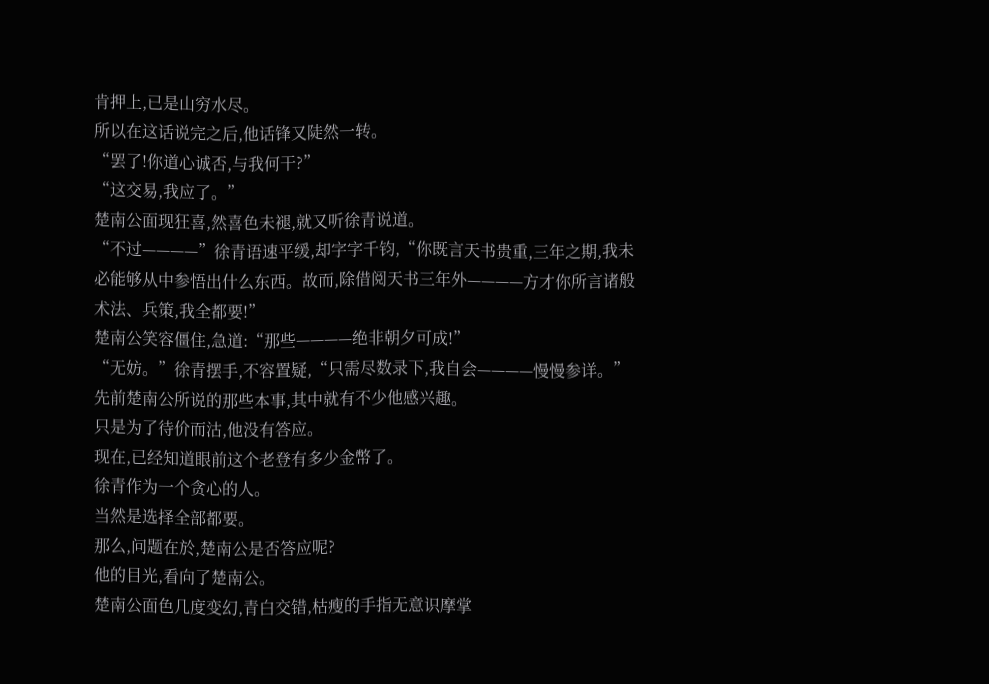肯押上,已是山穷水尽。
所以在这话说完之后,他话锋又陡然一转。
“罢了!你道心诚否,与我何干?”
“这交易,我应了。”
楚南公面现狂喜,然喜色未褪,就又听徐青说道。
“不过————”徐青语速平缓,却字字千钧,“你既言天书贵重,三年之期,我未必能够从中参悟出什么东西。故而,除借阅天书三年外————方才你所言诸般术法、兵策,我全都要!”
楚南公笑容僵住,急道:“那些————绝非朝夕可成!”
“无妨。”徐青摆手,不容置疑,“只需尽数录下,我自会————慢慢参详。”
先前楚南公所说的那些本事,其中就有不少他感兴趣。
只是为了待价而沽,他没有答应。
现在,已经知道眼前这个老登有多少金幣了。
徐青作为一个贪心的人。
当然是选择全部都要。
那么,问题在於,楚南公是否答应呢?
他的目光,看向了楚南公。
楚南公面色几度变幻,青白交错,枯瘦的手指无意识摩掌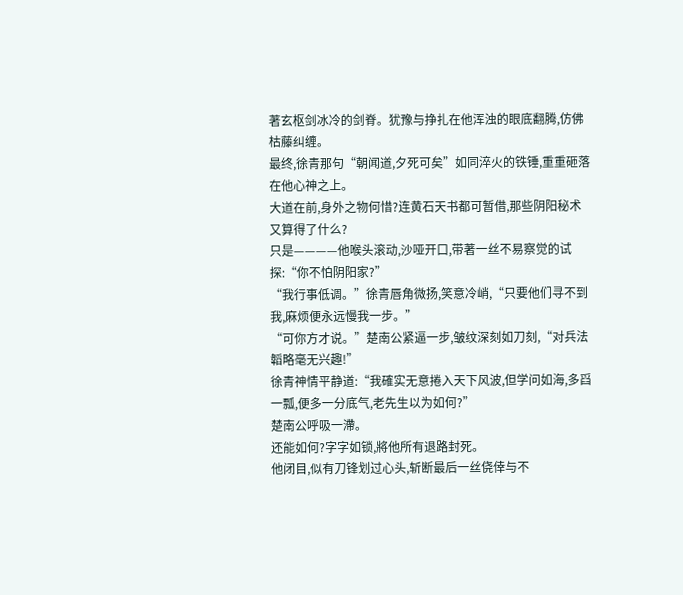著玄枢剑冰冷的剑脊。犹豫与挣扎在他浑浊的眼底翻腾,仿佛枯藤纠缠。
最终,徐青那句“朝闻道,夕死可矣”如同淬火的铁锤,重重砸落在他心神之上。
大道在前,身外之物何惜?连黄石天书都可暂借,那些阴阳秘术又算得了什么?
只是————他喉头滚动,沙哑开口,带著一丝不易察觉的试探:“你不怕阴阳家?”
“我行事低调。”徐青唇角微扬,笑意冷峭,“只要他们寻不到我,麻烦便永远慢我一步。”
“可你方才说。”楚南公紧逼一步,皱纹深刻如刀刻,“对兵法韜略毫无兴趣!”
徐青神情平静道:“我確实无意捲入天下风波,但学问如海,多舀一瓢,便多一分底气,老先生以为如何?”
楚南公呼吸一滯。
还能如何?字字如锁,將他所有退路封死。
他闭目,似有刀锋划过心头,斩断最后一丝侥倖与不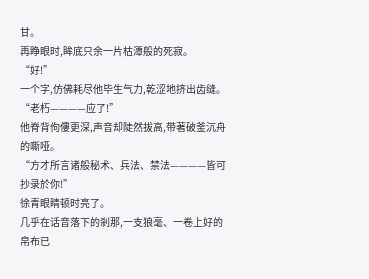甘。
再睁眼时,眸底只余一片枯潭般的死寂。
“好!”
一个字,仿佛耗尽他毕生气力,乾涩地挤出齿缝。
“老朽————应了!”
他脊背佝僂更深,声音却陡然拔高,带著破釜沉舟的嘶哑。
“方才所言诸般秘术、兵法、禁法————皆可抄录於你!”
徐青眼睛顿时亮了。
几乎在话音落下的剎那,一支狼毫、一卷上好的帛布已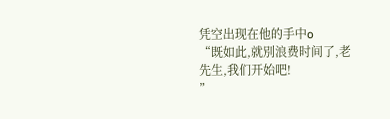凭空出现在他的手中o
“既如此,就別浪费时间了,老先生,我们开始吧!
”